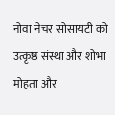नोवा नेचर सोसायटी को उत्कृष्ठ संस्था और शोभा मोहता और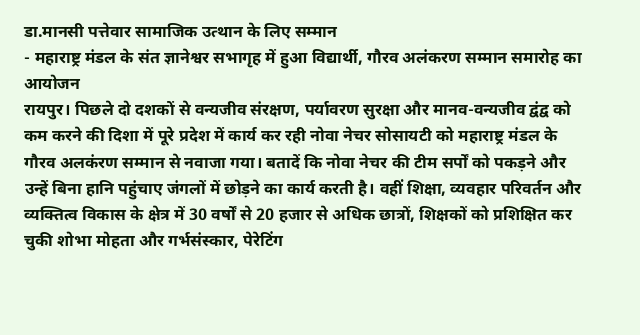डा.मानसी पत्तेवार सामाजिक उत्थान के लिए सम्मान
- महाराष्ट्र मंडल के संत ज्ञानेश्वर सभागृह में हुआ विद्यार्थी, गौरव अलंकरण सम्मान समारोह का आयोजन
रायपुर। पिछले दो दशकों से वन्यजीव संरक्षण, पर्यावरण सुरक्षा और मानव-वन्यजीव द्वंद्व को कम करने की दिशा में पूरे प्रदेश में कार्य कर रही नोवा नेचर सोसायटी को महाराष्ट्र मंडल के गौरव अलकंरण सम्मान से नवाजा गया। बतादें कि नोवा नेचर की टीम सर्पों को पकड़ने और उन्हें बिना हानि पहुंचाए जंगलों में छोड़ने का कार्य करती है। वहीं शिक्षा, व्यवहार परिवर्तन और व्यक्तित्व विकास के क्षेत्र में 30 वर्षों से 20 हजार से अधिक छात्रों, शिक्षकों को प्रशिक्षित कर चुकी शोभा मोहता और गर्भसंस्कार, पेरेटिंग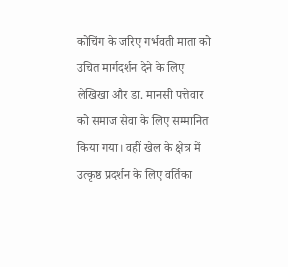कोचिंग के जरिए गर्भवती माता को उचित मार्गदर्शन देने के लिए लेखिखा और डा. मानसी पत्तेवार को समाज सेवा के लिए सम्मानित किया गया। वहीं खेल के क्षेत्र में उत्कृष्ठ प्रदर्शन के लिए वर्तिका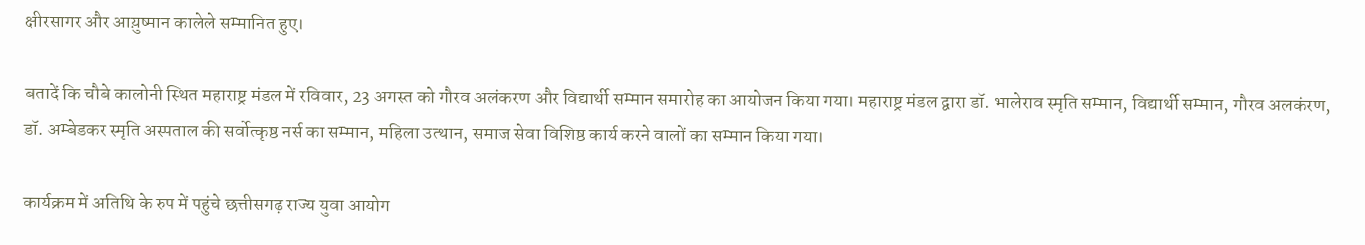क्षीरसागर और आय़ुष्मान कालेले सम्मानित हुए।

बतादें कि चौबे कालोनी स्थित महाराष्ट्र मंडल में रविवार, 23 अगस्त को गौरव अलंकरण और विद्यार्थी सम्मान समारोह का आयोजन किया गया। महाराष्ट्र मंडल द्वारा डॉ. भालेराव स्मृति सम्मान, विद्यार्थी सम्मान, गौरव अलकंरण, डॉ. अम्बेडकर स्मृति अस्पताल की सर्वोत्कृष्ठ नर्स का सम्मान, महिला उत्थान, समाज सेवा विशिष्ठ कार्य करने वालों का सम्मान किया गया।

कार्यक्रम में अतिथि के रुप में पहुंचे छत्तीसगढ़ राज्य युवा आयोग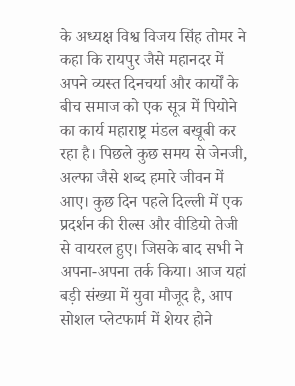के अध्यक्ष विश्व विजय सिंह तोमर ने कहा कि रायपुर जैसे महानदर में अपने व्यस्त दिनचर्या और कार्यों के बीच समाज को एक सूत्र में पियोने का कार्य महाराष्ट्र मंडल बखूबी कर रहा है। पिछले कुछ समय से जेनजी, अल्फा जैसे शब्द हमारे जीवन में आए। कुछ दिन पहले दिल्ली में एक प्रदर्शन की रील्स और वीडियो तेजी से वायरल हुए। जिसके बाद सभी ने अपना-अपना तर्क किया। आज यहां बड़ी संख्या में युवा मौजूद है, आप सोशल प्लेटफार्म में शेयर होने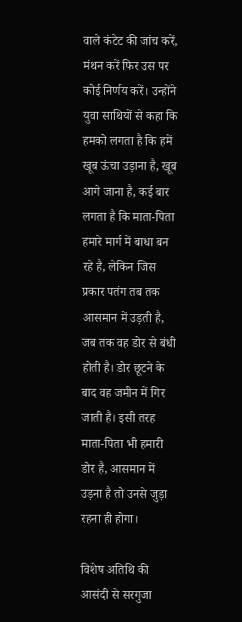वाले कंटेट की जांच करें, मंथन करें फिर उस पर कोई निर्णय करें। उन्होंने युवा साथियों से कहा कि हमको लगता है कि हमें खूब ऊंचा उड़ाना है, खूब आगे जाना है, कई बार लगता है कि माता-पिता हमारे मार्ग में बाधा बन रहे है, लेकिन जिस प्रकार पतंग तब तक आसमान में उड़ती है, जब तक वह डोर से बंधी होती है। डोर छूटने के बाद वह जमीन में गिर जाती है। इसी तरह माता-पिता भी हमारी डोर है, आसमान में उड़ना है तो उनसे जुड़ा रहना ही होगा।

विशेष अतिथि की आसंदी से सरगुजा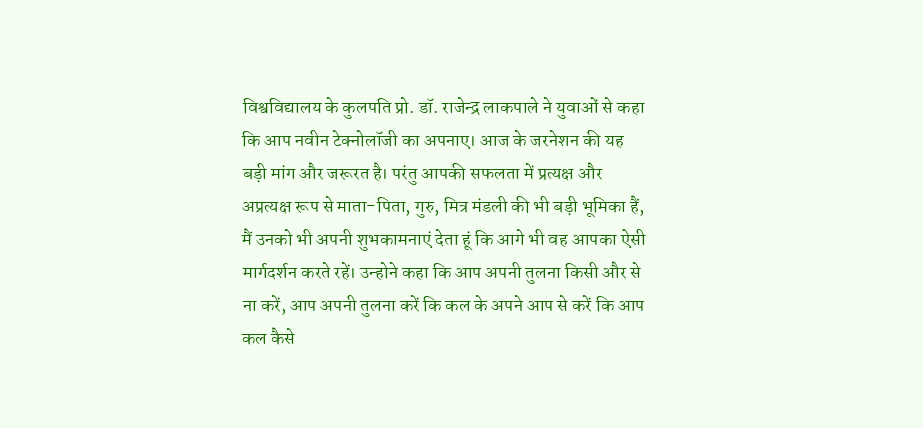विश्वविद्यालय के कुलपति प्रो. डॉ. राजेन्द्र लाकपाले ने युवाओं से कहा कि आप नवीन टेक्नोलॉजी का अपनाए। आज के जरनेशन की यह बड़ी मांग और जरूरत है। परंतु आपकी सफलता में प्रत्यक्ष और अप्रत्यक्ष रूप से माता-पिता, गुरु, मित्र मंडली की भी बड़ी भूमिका हैं, मैं उनको भी अपनी शुभकामनाएं देता हूं कि आगे भी वह आपका ऐसी मार्गदर्शन करते रहें। उन्होने कहा कि आप अपनी तुलना किसी और से ना करें, आप अपनी तुलना करें कि कल के अपने आप से करें कि आप कल कैसे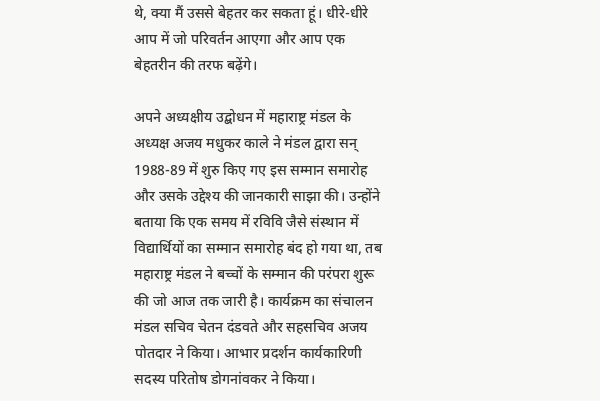थे, क्या मैं उससे बेहतर कर सकता हूं। धीरे-धीरे आप में जो परिवर्तन आएगा और आप एक बेहतरीन की तरफ बढ़ेंगे।

अपने अध्यक्षीय उद्बोधन में महाराष्ट्र मंडल के अध्यक्ष अजय मधुकर काले ने मंडल द्वारा सन् 1988-89 में शुरु किए गए इस सम्मान समारोह और उसके उद्देश्य की जानकारी साझा की। उन्होंने बताया कि एक समय में रविवि जैसे संस्थान में विद्यार्थियों का सम्मान समारोह बंद हो गया था, तब महाराष्ट्र मंडल ने बच्चों के सम्मान की परंपरा शुरू की जो आज तक जारी है। कार्यक्रम का संचालन मंडल सचिव चेतन दंडवते और सहसचिव अजय पोतदार ने किया। आभार प्रदर्शन कार्यकारिणी सदस्य परितोष डोगनांवकर ने किया।